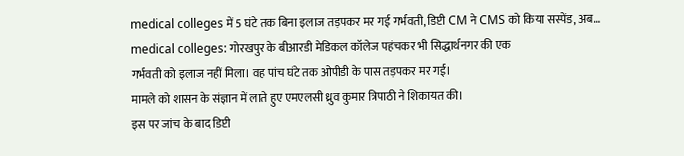medical colleges में 5 घंटे तक बिना इलाज तड़पकर मर गई गर्भवती, डिप्टी CM ने CMS को किया सस्पेंड, अब…
medical colleges: गोरखपुर के बीआरडी मेडिकल कॉलेज पहंचकर भी सिद्धार्थनगर की एक
गर्भवती को इलाज नहीं मिला। वह पांच घंटे तक ओपीडी के पास तड़पकर मर गई।
मामले को शासन के संज्ञान में लाते हुए एमएलसी ध्रुव कुमार त्रिपाठी ने शिकायत की।
इस पर जांच के बाद डिप्टी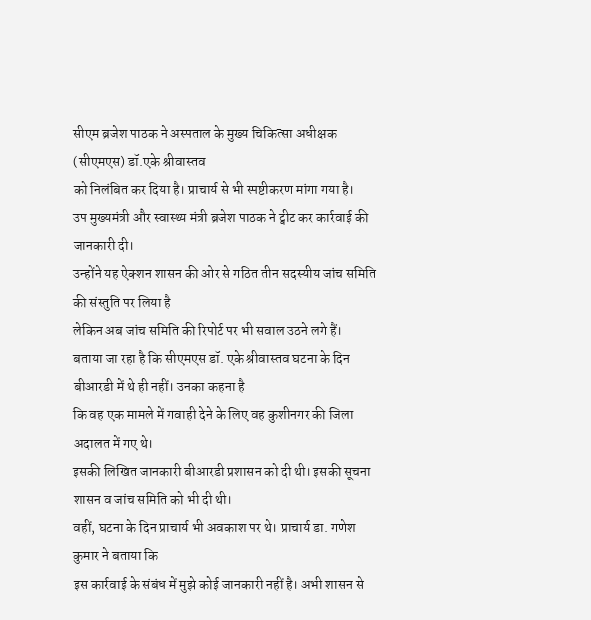सीएम ब्रजेश पाठक ने अस्पताल के मुख्य चिकित्सा अधीक्षक (सीएमएस) डॉ.एके श्रीवास्तव
को निलंबित कर दिया है। प्राचार्य से भी स्पष्टीकरण मांगा गया है।
उप मुख्यमंत्री और स्वास्थ्य मंत्री ब्रजेश पाठक ने ट्वीट कर कार्रवाई की जानकारी दी।
उन्होंने यह ऐक्शन शासन की ओर से गठित तीन सदस्यीय जांच समिति की संस्तुति पर लिया है
लेकिन अब जांच समिति की रिपोर्ट पर भी सवाल उठने लगे हैं।
बताया जा रहा है कि सीएमएस डॉ. एके श्रीवास्तव घटना के दिन बीआरडी में थे ही नहीं। उनका कहना है
कि वह एक मामले में गवाही देने के लिए वह कुशीनगर की जिला अदालत में गए थे।
इसकी लिखित जानकारी बीआरडी प्रशासन को दी थी। इसकी सूचना शासन व जांच समिति को भी दी थी।
वहीं, घटना के दिन प्राचार्य भी अवकाश पर थे। प्राचार्य डा. गणेश कुमार ने बताया कि
इस कार्रवाई के संबंध में मुझे कोई जानकारी नहीं है। अभी शासन से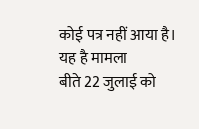कोई पत्र नहीं आया है।
यह है मामला
बीते 22 जुलाई को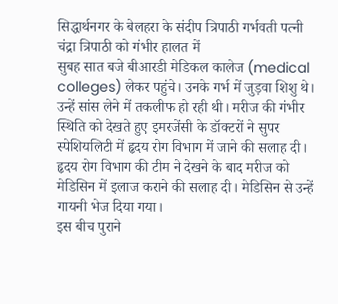सिद्धार्थनगर के बेलहरा के संदीप त्रिपाठी गर्भवती पत्नी चंद्रा त्रिपाठी को गंभीर हालत में
सुबह सात बजे बीआरडी मेडिकल कालेज (medical colleges) लेकर पहुंचे। उनके गर्भ में जुड़वा शिशु थे।
उन्हें सांस लेने में तकलीफ हो रही थी। मरीज की गंभीर स्थिति को देखते हुए इमरजेंसी के डॉक्टरों ने सुपर
स्पेशियलिटी में हृदय रोग विभाग में जाने की सलाह दी। हृदय रोग विभाग की टीम ने देखने के बाद मरीज को
मेडिसिन में इलाज कराने की सलाह दी। मेडिसिन से उन्हें गायनी भेज दिया गया।
इस बीच पुराने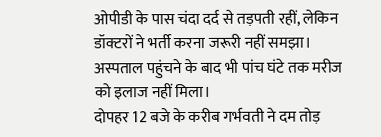ओपीडी के पास चंदा दर्द से तड़पती रहीं, लेकिन डॉक्टरों ने भर्ती करना जरूरी नहीं समझा।
अस्पताल पहुंचने के बाद भी पांच घंटे तक मरीज को इलाज नहीं मिला।
दोपहर 12 बजे के करीब गर्भवती ने दम तोड़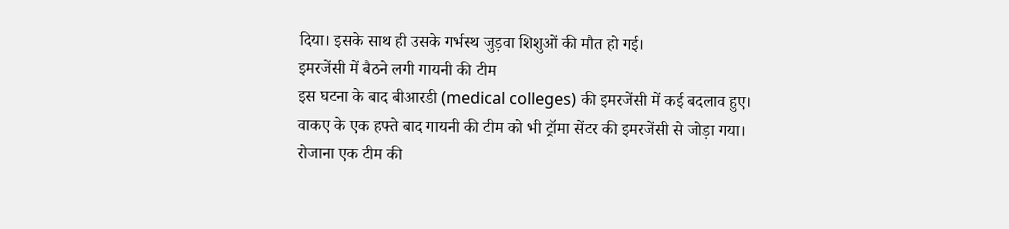दिया। इसके साथ ही उसके गर्भस्थ जुड़वा शिशुओं की मौत हो गई।
इमरजेंसी में बैठने लगी गायनी की टीम
इस घटना के बाद बीआरडी (medical colleges) की इमरजेंसी में कई बदलाव हुए।
वाकए के एक हफ्ते बाद गायनी की टीम को भी ट्रॉमा सेंटर की इमरजेंसी से जोड़ा गया।
रोजाना एक टीम की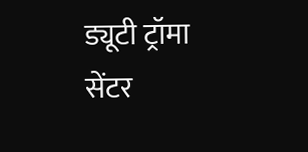ड्यूटी ट्रॉमा सेंटर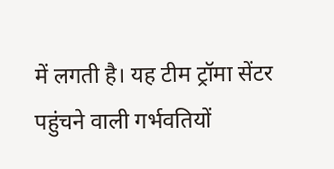में लगती है। यह टीम ट्रॉमा सेंटर
पहुंचने वाली गर्भवतियों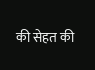की सेहत की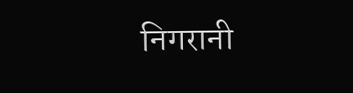निगरानी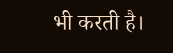भी करती है।